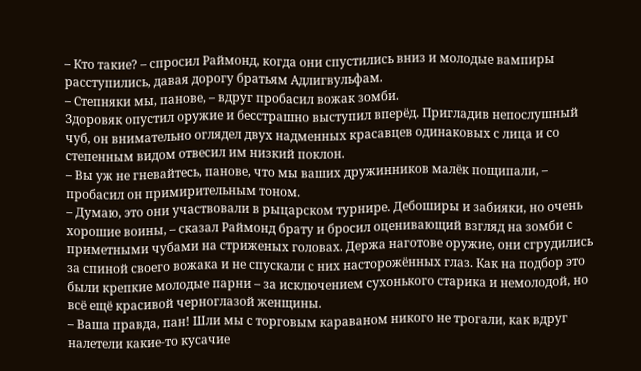– Кто такие? – спросил Раймонд, когда они спустились вниз и молодые вампиры расступились, давая дорогу братьям Адлигвульфам.
– Степняки мы, панове, – вдруг пробасил вожак зомби.
Здоровяк опустил оружие и бесстрашно выступил вперёд. Пригладив непослушный чуб, он внимательно оглядел двух надменных красавцев одинаковых с лица и со степенным видом отвесил им низкий поклон.
– Вы уж не гневайтесь, панове, что мы ваших дружинников малёк пощипали, – пробасил он примирительным тоном.
– Думаю, это они участвовали в рыцарском турнире. Дебоширы и забияки, но очень хорошие воины, – сказал Раймонд брату и бросил оценивающий взгляд на зомби с приметными чубами на стриженых головах. Держа наготове оружие, они сгрудились за спиной своего вожака и не спускали с них насторожённых глаз. Как на подбор это были крепкие молодые парни – за исключением сухонького старика и немолодой, но всё ещё красивой черноглазой женщины.
– Ваша правда, пан! Шли мы с торговым караваном никого не трогали, как вдруг налетели какие-то кусачие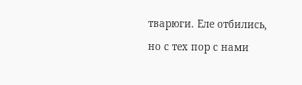тварюги. Еле отбились, но с тех пор с нами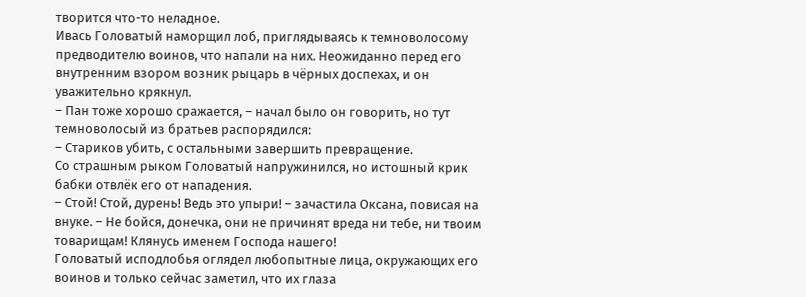творится что-то неладное.
Ивась Головатый наморщил лоб, приглядываясь к темноволосому предводителю воинов, что напали на них. Неожиданно перед его внутренним взором возник рыцарь в чёрных доспехах, и он уважительно крякнул.
– Пан тоже хорошо сражается, – начал было он говорить, но тут темноволосый из братьев распорядился:
– Стариков убить, с остальными завершить превращение.
Со страшным рыком Головатый напружинился, но истошный крик бабки отвлёк его от нападения.
– Стой! Стой, дурень! Ведь это упыри! – зачастила Оксана, повисая на внуке. – Не бойся, донечка, они не причинят вреда ни тебе, ни твоим товарищам! Клянусь именем Господа нашего!
Головатый исподлобья оглядел любопытные лица, окружающих его воинов и только сейчас заметил, что их глаза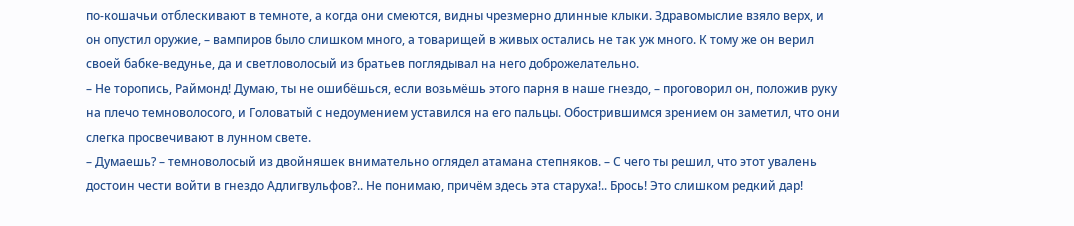по-кошачьи отблескивают в темноте, а когда они смеются, видны чрезмерно длинные клыки. Здравомыслие взяло верх, и он опустил оружие, – вампиров было слишком много, а товарищей в живых остались не так уж много. К тому же он верил своей бабке-ведунье, да и светловолосый из братьев поглядывал на него доброжелательно.
– Не торопись, Раймонд! Думаю, ты не ошибёшься, если возьмёшь этого парня в наше гнездо, – проговорил он, положив руку на плечо темноволосого, и Головатый с недоумением уставился на его пальцы. Обострившимся зрением он заметил, что они слегка просвечивают в лунном свете.
– Думаешь? – темноволосый из двойняшек внимательно оглядел атамана степняков. – С чего ты решил, что этот увалень достоин чести войти в гнездо Адлигвульфов?.. Не понимаю, причём здесь эта старуха!.. Брось! Это слишком редкий дар!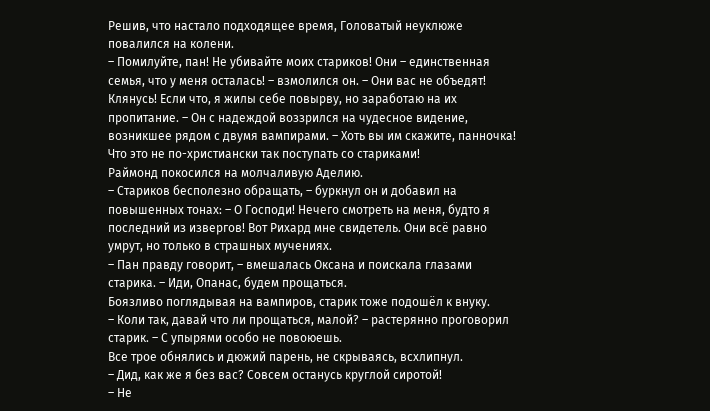Решив, что настало подходящее время, Головатый неуклюже повалился на колени.
– Помилуйте, пан! Не убивайте моих стариков! Они – единственная семья, что у меня осталась! – взмолился он. – Они вас не объедят! Клянусь! Если что, я жилы себе повырву, но заработаю на их пропитание. – Он с надеждой воззрился на чудесное видение, возникшее рядом с двумя вампирами. – Хоть вы им скажите, панночка! Что это не по-христиански так поступать со стариками!
Раймонд покосился на молчаливую Аделию.
– Стариков бесполезно обращать, – буркнул он и добавил на повышенных тонах: – О Господи! Нечего смотреть на меня, будто я последний из извергов! Вот Рихард мне свидетель. Они всё равно умрут, но только в страшных мучениях.
– Пан правду говорит, – вмешалась Оксана и поискала глазами старика. – Иди, Опанас, будем прощаться.
Боязливо поглядывая на вампиров, старик тоже подошёл к внуку.
– Коли так, давай что ли прощаться, малой? – растерянно проговорил старик. – С упырями особо не повоюешь.
Все трое обнялись и дюжий парень, не скрываясь, всхлипнул.
– Дид, как же я без вас? Совсем останусь круглой сиротой!
– Не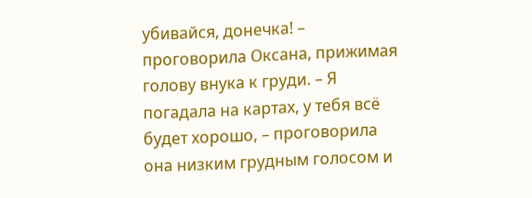убивайся, донечка! – проговорила Оксана, прижимая голову внука к груди. – Я погадала на картах, у тебя всё будет хорошо, – проговорила она низким грудным голосом и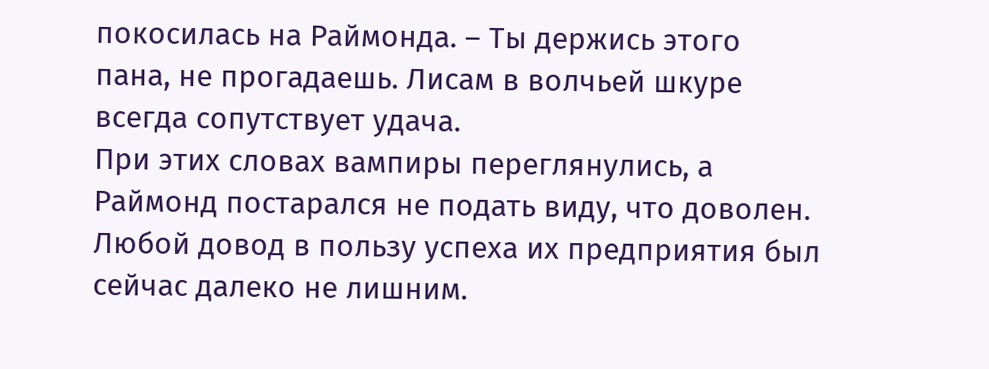покосилась на Раймонда. – Ты держись этого пана, не прогадаешь. Лисам в волчьей шкуре всегда сопутствует удача.
При этих словах вампиры переглянулись, а Раймонд постарался не подать виду, что доволен. Любой довод в пользу успеха их предприятия был сейчас далеко не лишним.